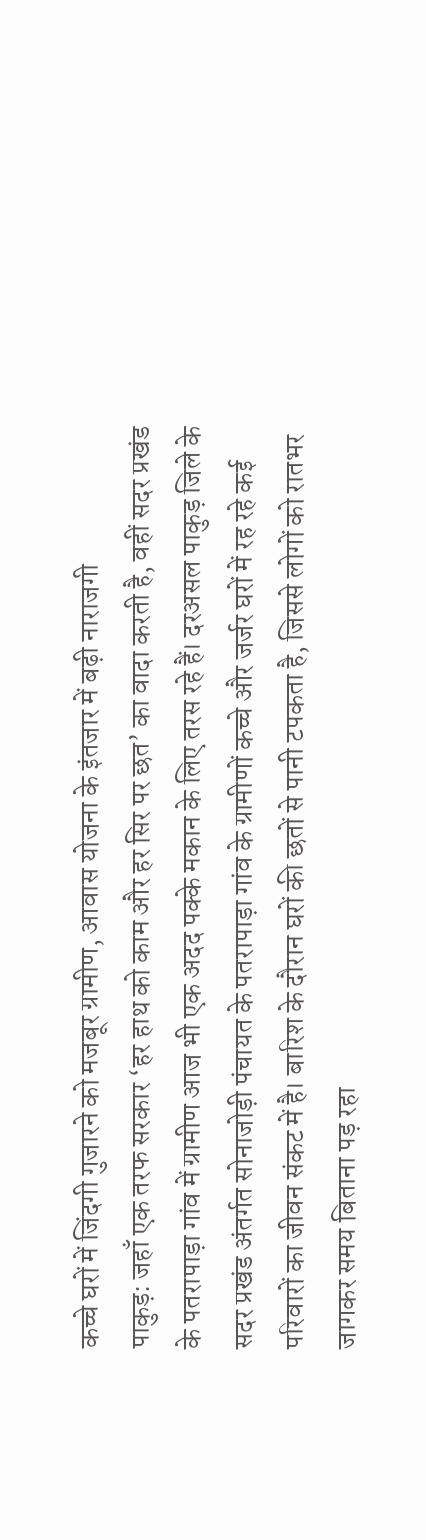कच्चे घरों में जिंदगी गुजारने को मजबूर ग्रामीण, आवास योजना के इंतजार में बढ़ी नाराजगी
पाकुड़: जहाँ एक तरफ सरकार ‘हर हाथ को काम और हर सिर पर छत’ का वादा करती है, वहीं सदर प्रखंड के पतरापाड़ा गांव में ग्रामीण आज भी एक अदद पक्के मकान के लिए तरस रहे हैं। दरअसल पाकुड़ जिले के सदर प्रखंड अंतर्गत सोनाजोड़ी पंचायत के पतरापाड़ा गांव के ग्रामीणों कच्चे और जर्जर घरों में रह रहे कई परिवारों का जीवन संकट में है। बारिश के दौरान घरों की छतों से पानी टपकता है, जिससे लोगों को रातभर जागकर समय बिताना पड़ रहा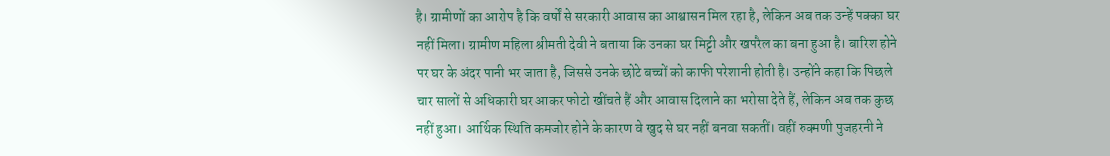है। ग्रामीणों का आरोप है कि वर्षों से सरकारी आवास का आश्वासन मिल रहा है, लेकिन अब तक उन्हें पक्का घर नहीं मिला। ग्रामीण महिला श्रीमती देवी ने बताया कि उनका घर मिट्टी और खपरैल का बना हुआ है। बारिश होने पर घर के अंदर पानी भर जाता है, जिससे उनके छोटे बच्चों को काफी परेशानी होती है। उन्होंने कहा कि पिछले चार सालों से अधिकारी घर आकर फोटो खींचते हैं और आवास दिलाने का भरोसा देते हैं, लेकिन अब तक कुछ नहीं हुआ। आर्थिक स्थिति कमजोर होने के कारण वे खुद से घर नहीं बनवा सकतीं। वहीं रुक्मणी पुजहरनी ने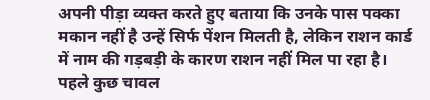अपनी पीड़ा व्यक्त करते हुए बताया कि उनके पास पक्का मकान नहीं है उन्हें सिर्फ पेंशन मिलती है, लेकिन राशन कार्ड में नाम की गड़बड़ी के कारण राशन नहीं मिल पा रहा है। पहले कुछ चावल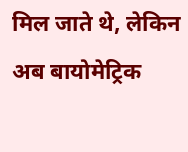मिल जाते थे, लेकिन अब बायोमेट्रिक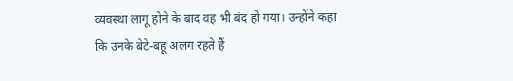व्यवस्था लागू होने के बाद वह भी बंद हो गया। उन्होंने कहा कि उनके बेटे-बहू अलग रहते हैं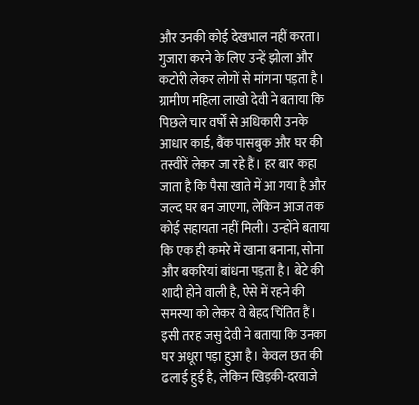और उनकी कोई देखभाल नहीं करता। गुजारा करने के लिए उन्हें झोला और कटोरी लेकर लोगों से मांगना पड़ता है।
ग्रामीण महिला लाखो देवी ने बताया कि पिछले चार वर्षों से अधिकारी उनके आधार कार्ड, बैंक पासबुक और घर की तस्वीरें लेकर जा रहे हैं। हर बार कहा जाता है कि पैसा खाते में आ गया है और जल्द घर बन जाएगा, लेकिन आज तक कोई सहायता नहीं मिली। उन्होंने बताया कि एक ही कमरे में खाना बनाना, सोना और बकरियां बांधना पड़ता है। बेटे की शादी होने वाली है, ऐसे में रहने की समस्या को लेकर वे बेहद चिंतित हैं। इसी तरह जसु देवी ने बताया कि उनका घर अधूरा पड़ा हुआ है। केवल छत की ढलाई हुई है, लेकिन खिड़की-दरवाजे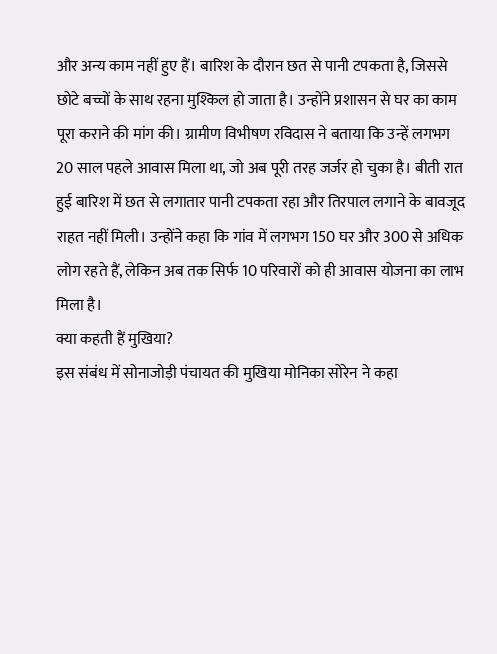और अन्य काम नहीं हुए हैं। बारिश के दौरान छत से पानी टपकता है, जिससे छोटे बच्चों के साथ रहना मुश्किल हो जाता है। उन्होंने प्रशासन से घर का काम पूरा कराने की मांग की। ग्रामीण विभीषण रविदास ने बताया कि उन्हें लगभग 20 साल पहले आवास मिला था, जो अब पूरी तरह जर्जर हो चुका है। बीती रात हुई बारिश में छत से लगातार पानी टपकता रहा और तिरपाल लगाने के बावजूद राहत नहीं मिली। उन्होंने कहा कि गांव में लगभग 150 घर और 300 से अधिक लोग रहते हैं, लेकिन अब तक सिर्फ 10 परिवारों को ही आवास योजना का लाभ मिला है।
क्या कहती हैं मुखिया?
इस संबंध में सोनाजोड़ी पंचायत की मुखिया मोनिका सोरेन ने कहा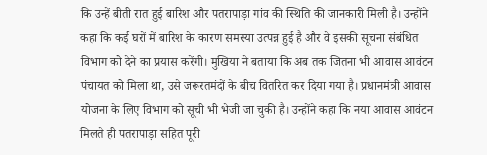कि उन्हें बीती रात हुई बारिश और पतरापाड़ा गांव की स्थिति की जानकारी मिली है। उन्होंने कहा कि कई घरों में बारिश के कारण समस्या उत्पन्न हुई है और वे इसकी सूचना संबंधित विभाग को देने का प्रयास करेंगी। मुखिया ने बताया कि अब तक जितना भी आवास आवंटन पंचायत को मिला था, उसे जरूरतमंदों के बीच वितरित कर दिया गया है। प्रधानमंत्री आवास योजना के लिए विभाग को सूची भी भेजी जा चुकी है। उन्होंने कहा कि नया आवास आवंटन मिलते ही पतरापाड़ा सहित पूरी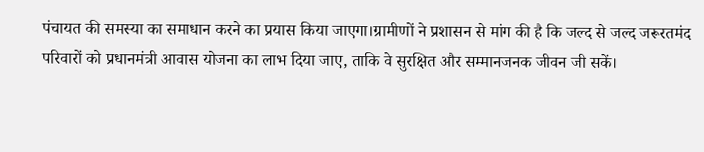पंचायत की समस्या का समाधान करने का प्रयास किया जाएगा।ग्रामीणों ने प्रशासन से मांग की है कि जल्द से जल्द जरूरतमंद परिवारों को प्रधानमंत्री आवास योजना का लाभ दिया जाए, ताकि वे सुरक्षित और सम्मानजनक जीवन जी सकें।